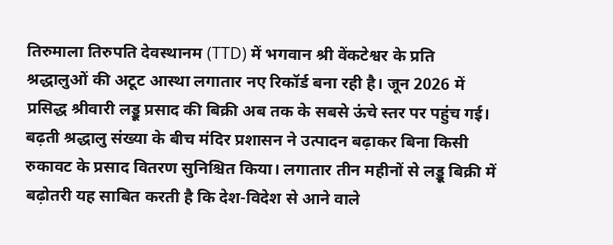तिरुमाला तिरुपति देवस्थानम (TTD) में भगवान श्री वेंकटेश्वर के प्रति श्रद्धालुओं की अटूट आस्था लगातार नए रिकॉर्ड बना रही है। जून 2026 में प्रसिद्ध श्रीवारी लड्डू प्रसाद की बिक्री अब तक के सबसे ऊंचे स्तर पर पहुंच गई। बढ़ती श्रद्धालु संख्या के बीच मंदिर प्रशासन ने उत्पादन बढ़ाकर बिना किसी रुकावट के प्रसाद वितरण सुनिश्चित किया। लगातार तीन महीनों से लड्डू बिक्री में बढ़ोतरी यह साबित करती है कि देश-विदेश से आने वाले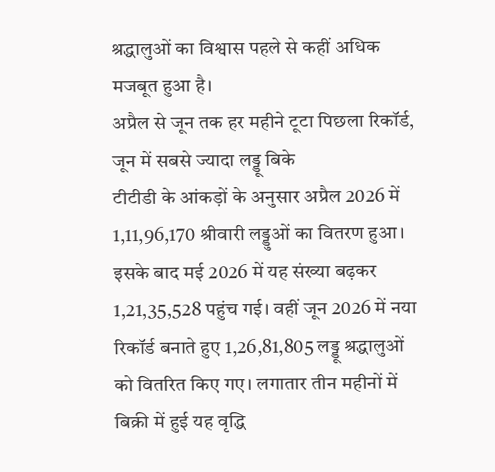श्रद्धालुओं का विश्वास पहले से कहीं अधिक मजबूत हुआ है।
अप्रैल से जून तक हर महीने टूटा पिछला रिकॉर्ड, जून में सबसे ज्यादा लड्डू बिके
टीटीडी के आंकड़ों के अनुसार अप्रैल 2026 में 1,11,96,170 श्रीवारी लड्डुओं का वितरण हुआ। इसके बाद मई 2026 में यह संख्या बढ़कर 1,21,35,528 पहुंच गई। वहीं जून 2026 में नया रिकॉर्ड बनाते हुए 1,26,81,805 लड्डू श्रद्धालुओं को वितरित किए गए। लगातार तीन महीनों में बिक्री में हुई यह वृद्धि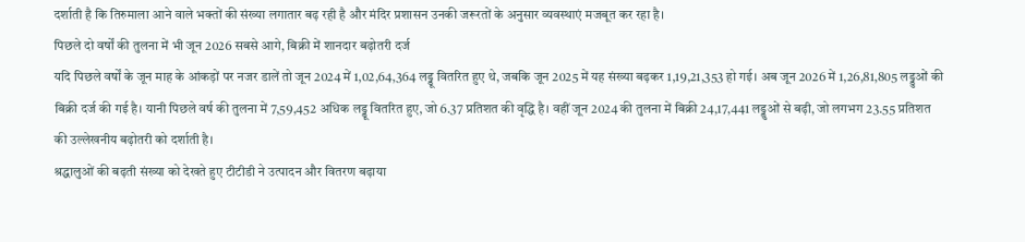दर्शाती है कि तिरुमाला आने वाले भक्तों की संख्या लगातार बढ़ रही है और मंदिर प्रशासन उनकी जरूरतों के अनुसार व्यवस्थाएं मजबूत कर रहा है।
पिछले दो वर्षों की तुलना में भी जून 2026 सबसे आगे, बिक्री में शानदार बढ़ोतरी दर्ज
यदि पिछले वर्षों के जून माह के आंकड़ों पर नजर डालें तो जून 2024 में 1,02,64,364 लड्डू वितरित हुए थे, जबकि जून 2025 में यह संख्या बढ़कर 1,19,21,353 हो गई। अब जून 2026 में 1,26,81,805 लड्डुओं की बिक्री दर्ज की गई है। यानी पिछले वर्ष की तुलना में 7,59,452 अधिक लड्डू वितरित हुए, जो 6.37 प्रतिशत की वृद्धि है। वहीं जून 2024 की तुलना में बिक्री 24,17,441 लड्डुओं से बढ़ी, जो लगभग 23.55 प्रतिशत की उल्लेखनीय बढ़ोतरी को दर्शाती है।
श्रद्धालुओं की बढ़ती संख्या को देखते हुए टीटीडी ने उत्पादन और वितरण बढ़ाया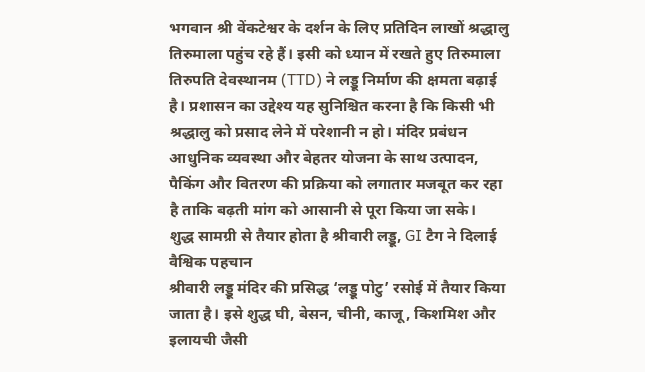भगवान श्री वेंकटेश्वर के दर्शन के लिए प्रतिदिन लाखों श्रद्धालु तिरुमाला पहुंच रहे हैं। इसी को ध्यान में रखते हुए तिरुमाला तिरुपति देवस्थानम (TTD) ने लड्डू निर्माण की क्षमता बढ़ाई है। प्रशासन का उद्देश्य यह सुनिश्चित करना है कि किसी भी श्रद्धालु को प्रसाद लेने में परेशानी न हो। मंदिर प्रबंधन आधुनिक व्यवस्था और बेहतर योजना के साथ उत्पादन, पैकिंग और वितरण की प्रक्रिया को लगातार मजबूत कर रहा है ताकि बढ़ती मांग को आसानी से पूरा किया जा सके।
शुद्ध सामग्री से तैयार होता है श्रीवारी लड्डू, GI टैग ने दिलाई वैश्विक पहचान
श्रीवारी लड्डू मंदिर की प्रसिद्ध ‘लड्डू पोटु’ रसोई में तैयार किया जाता है। इसे शुद्ध घी, बेसन, चीनी, काजू, किशमिश और इलायची जैसी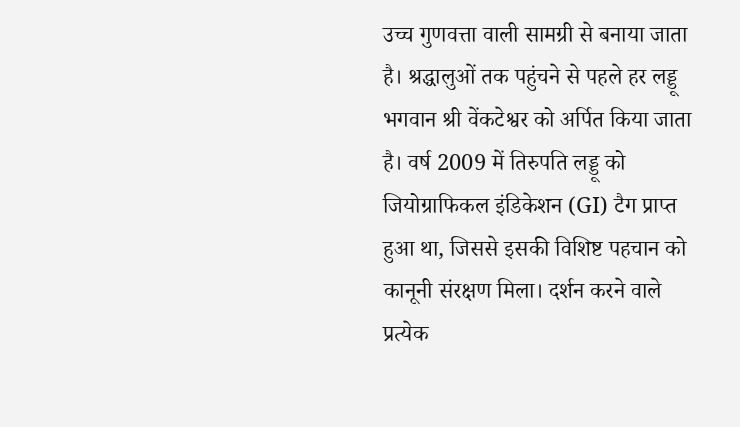उच्च गुणवत्ता वाली सामग्री से बनाया जाता है। श्रद्धालुओं तक पहुंचने से पहले हर लड्डू भगवान श्री वेंकटेश्वर को अर्पित किया जाता है। वर्ष 2009 में तिरुपति लड्डू को जियोग्राफिकल इंडिकेशन (GI) टैग प्राप्त हुआ था, जिससे इसकी विशिष्ट पहचान को कानूनी संरक्षण मिला। दर्शन करने वाले प्रत्येक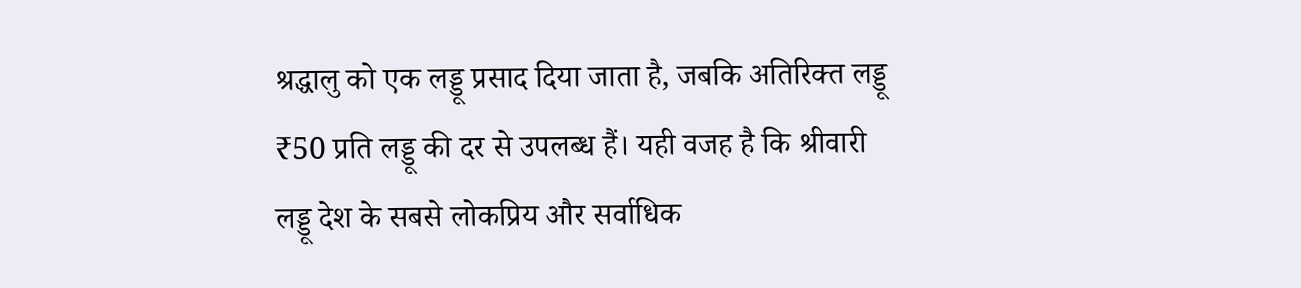श्रद्धालु को एक लड्डू प्रसाद दिया जाता है, जबकि अतिरिक्त लड्डू ₹50 प्रति लड्डू की दर से उपलब्ध हैं। यही वजह है कि श्रीवारी लड्डू देश के सबसे लोकप्रिय और सर्वाधिक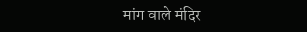मांग वाले मंदिर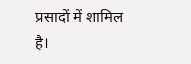प्रसादों में शामिल है।